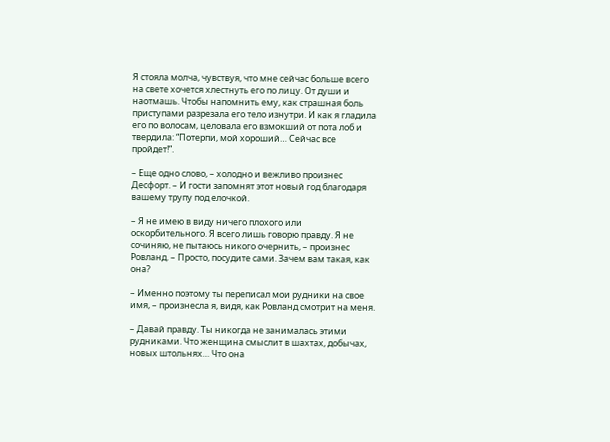Я стояла молча, чувствуя, что мне сейчас больше всего на свете хочется хлестнуть его по лицу. От души и наотмашь. Чтобы напомнить ему, как страшная боль приступами разрезала его тело изнутри. И как я гладила его по волосам, целовала его взмокший от пота лоб и твердила: “Потерпи, мой хороший… Сейчас все пройдет!”.

– Еще одно слово, – холодно и вежливо произнес Десфорт. – И гости запомнят этот новый год благодаря вашему трупу под елочкой.

– Я не имею в виду ничего плохого или оскорбительного. Я всего лишь говорю правду. Я не сочиняю, не пытаюсь никого очернить, – произнес Ровланд. – Просто, посудите сами. Зачем вам такая, как она?

– Именно поэтому ты переписал мои рудники на свое имя, – произнесла я, видя, как Ровланд смотрит на меня.

– Давай правду. Ты никогда не занималась этими рудниками. Что женщина смыслит в шахтах, добычах, новых штольнях… Что она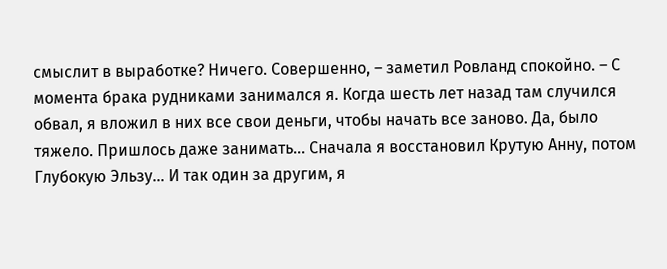смыслит в выработке? Ничего. Совершенно, – заметил Ровланд спокойно. – С момента брака рудниками занимался я. Когда шесть лет назад там случился обвал, я вложил в них все свои деньги, чтобы начать все заново. Да, было тяжело. Пришлось даже занимать… Сначала я восстановил Крутую Анну, потом Глубокую Эльзу… И так один за другим, я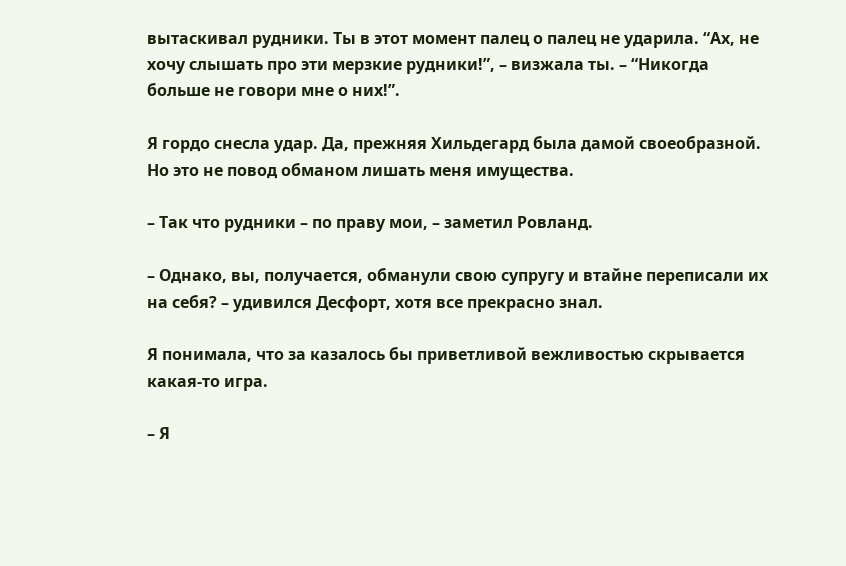вытаскивал рудники. Ты в этот момент палец о палец не ударила. “Ах, не хочу слышать про эти мерзкие рудники!”, – визжала ты. – “Никогда больше не говори мне о них!”.

Я гордо снесла удар. Да, прежняя Хильдегард была дамой своеобразной. Но это не повод обманом лишать меня имущества.

– Так что рудники – по праву мои, – заметил Ровланд.

– Однако, вы, получается, обманули свою супругу и втайне переписали их на себя? – удивился Десфорт, хотя все прекрасно знал.

Я понимала, что за казалось бы приветливой вежливостью скрывается какая-то игра.

– Я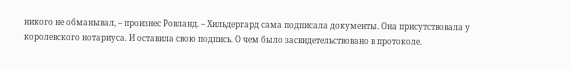никого не обманывал, – произнес Ровланд. – Хильдергард сама подписала документы. Она присутствовала у королевского нотариуса. И оставила свою подпись. О чем было засвидетельствовано в протоколе.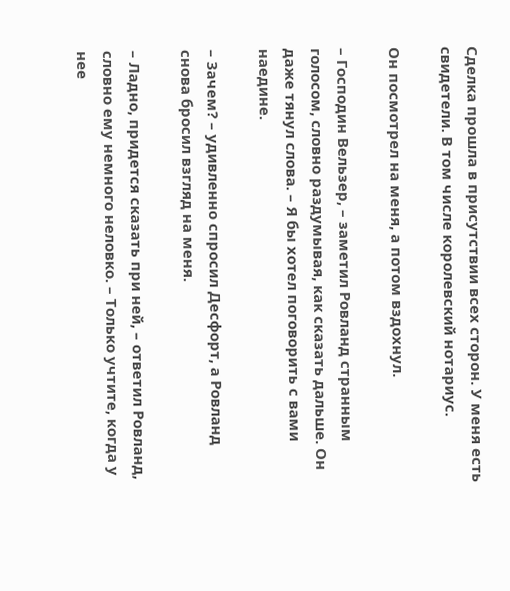Сделка прошла в присутствии всех сторон. У меня есть свидетели. В том числе королевский нотариус.

Он посмотрел на меня, а потом вздохнул.

– Господин Вельзер, – заметил Ровланд странным голосом, словно раздумывая, как сказать дальше. Он даже тянул слова. – Я бы хотел поговорить с вами наедине.

– Зачем? – удивленно спросил Десфорт, а Ровланд снова бросил взгляд на меня.

– Ладно, придется сказать при ней, – ответил Ровланд, словно ему немного неловко. – Только учтите, когда у нее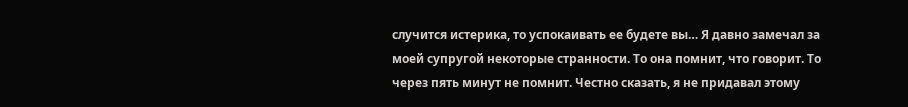случится истерика, то успокаивать ее будете вы… Я давно замечал за моей супругой некоторые странности. То она помнит, что говорит. То через пять минут не помнит. Честно сказать, я не придавал этому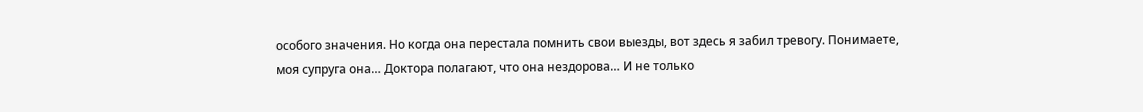особого значения. Но когда она перестала помнить свои выезды, вот здесь я забил тревогу. Понимаете, моя супруга она… Доктора полагают, что она нездорова… И не только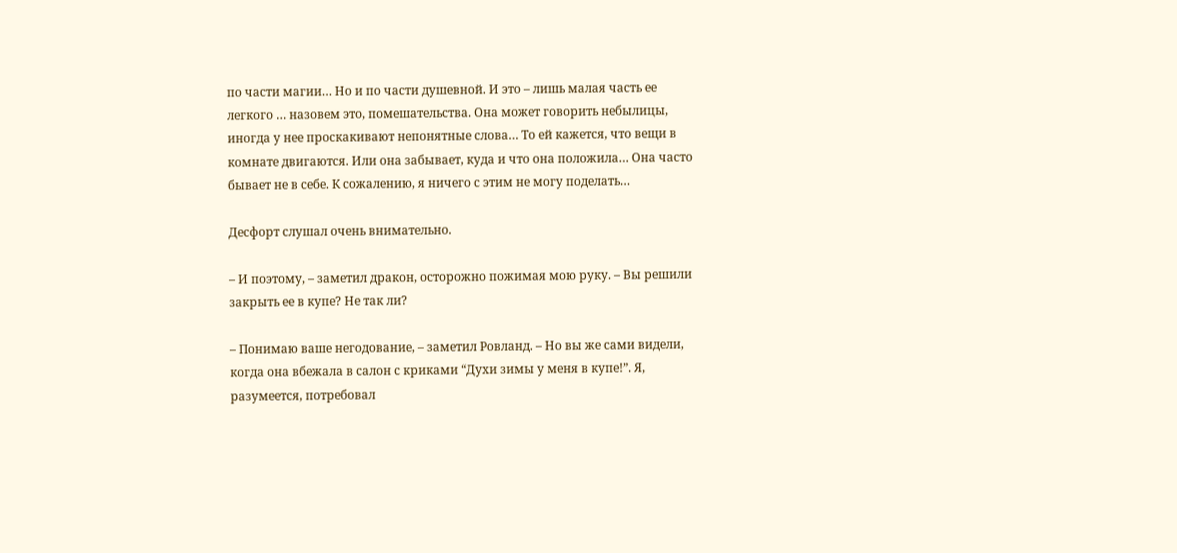по части магии… Но и по части душевной. И это – лишь малая часть ее легкого … назовем это, помешательства. Она может говорить небылицы, иногда у нее проскакивают непонятные слова… То ей кажется, что вещи в комнате двигаются. Или она забывает, куда и что она положила… Она часто бывает не в себе. К сожалению, я ничего с этим не могу поделать…

Десфорт слушал очень внимательно.

– И поэтому, – заметил дракон, осторожно пожимая мою руку. – Вы решили закрыть ее в купе? Не так ли?

– Понимаю ваше негодование, – заметил Ровланд. – Но вы же сами видели, когда она вбежала в салон с криками “Духи зимы у меня в купе!”. Я, разумеется, потребовал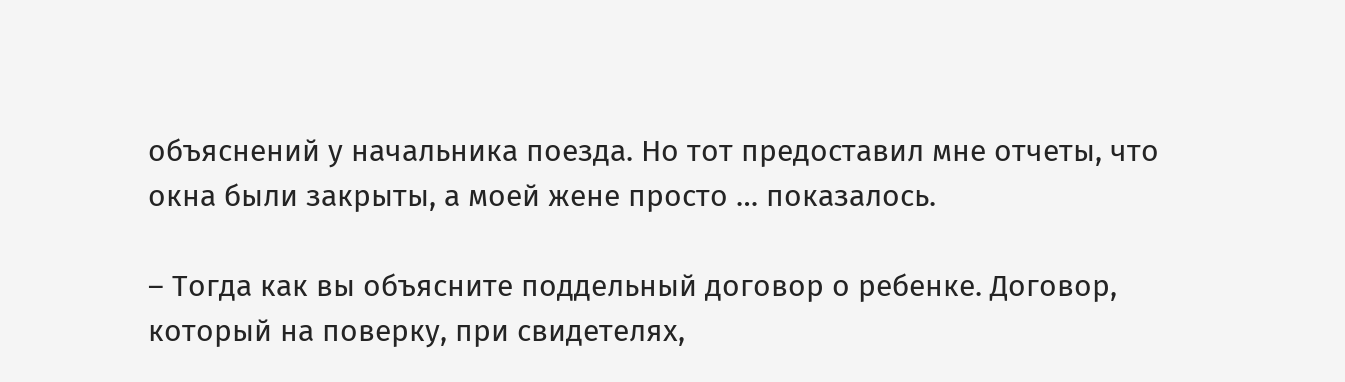объяснений у начальника поезда. Но тот предоставил мне отчеты, что окна были закрыты, а моей жене просто … показалось.

– Тогда как вы объясните поддельный договор о ребенке. Договор, который на поверку, при свидетелях,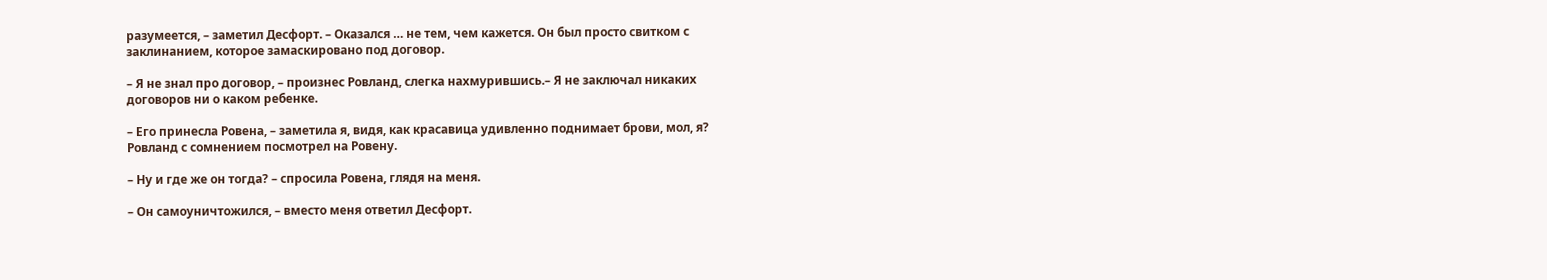разумеется, – заметил Десфорт. – Оказался … не тем, чем кажется. Он был просто свитком с заклинанием, которое замаскировано под договор.

– Я не знал про договор, – произнес Ровланд, слегка нахмурившись.– Я не заключал никаких договоров ни о каком ребенке.

– Его принесла Ровена, – заметила я, видя, как красавица удивленно поднимает брови, мол, я? Ровланд с сомнением посмотрел на Ровену.

– Ну и где же он тогда? – спросила Ровена, глядя на меня.

– Он самоуничтожился, – вместо меня ответил Десфорт.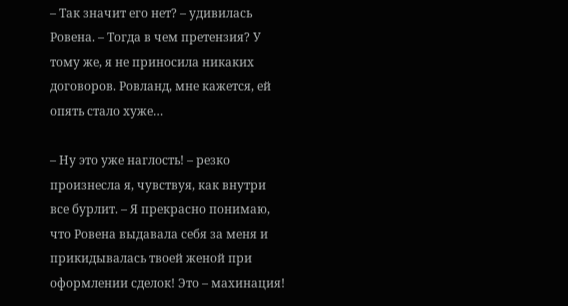– Так значит его нет? – удивилась Ровена. – Тогда в чем претензия? У тому же, я не приносила никаких договоров. Ровланд, мне кажется, ей опять стало хуже…

– Ну это уже наглость! – резко произнесла я, чувствуя, как внутри все бурлит. – Я прекрасно понимаю, что Ровена выдавала себя за меня и прикидывалась твоей женой при оформлении сделок! Это – махинация!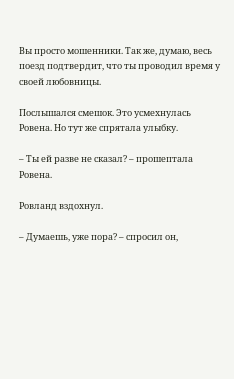Вы просто мошенники. Так же, думаю, весь поезд подтвердит, что ты проводил время у своей любовницы.

Послышался смешок. Это усмехнулась Ровена. Но тут же спрятала улыбку.

– Ты ей разве не сказал? – прошептала Ровена.

Ровланд вздохнул.

– Думаешь, уже пора? – спросил он,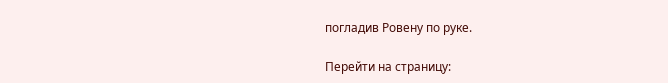погладив Ровену по руке.

Перейти на страницу: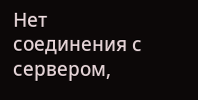Нет соединения с сервером,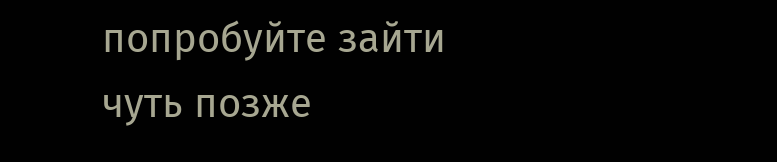попробуйте зайти чуть позже